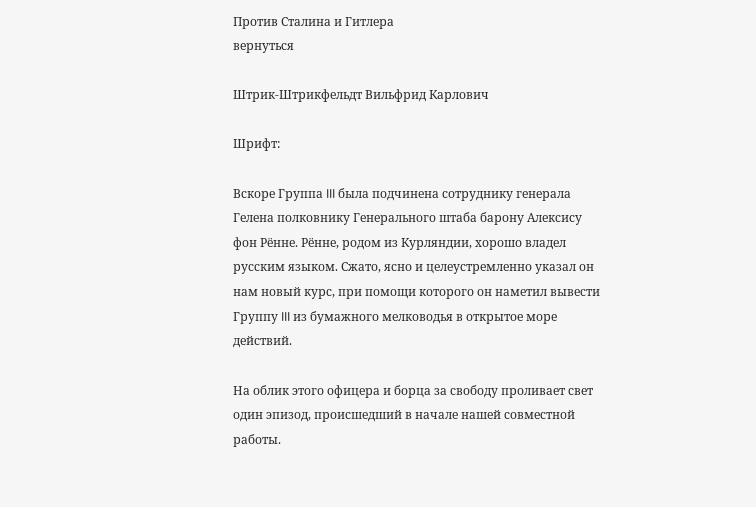Против Сталина и Гитлера
вернуться

Штрик-Штрикфельдт Вильфрид Карлович

Шрифт:

Вскоре Группа III была подчинена сотруднику генерала Гелена полковнику Генерального штаба барону Алексису фон Рённе. Рённе, родом из Курляндии, хорошо владел русским языком. Сжато, ясно и целеустремленно указал он нам новый курс, при помощи которого он наметил вывести Группу III из бумажного мелководья в открытое море действий.

На облик этого офицера и борца за свободу проливает свет один эпизод, происшедший в начале нашей совместной работы.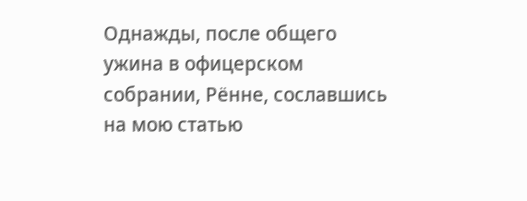Однажды, после общего ужина в офицерском собрании, Рённе, сославшись на мою статью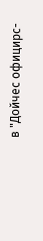в "Дойчес официрс-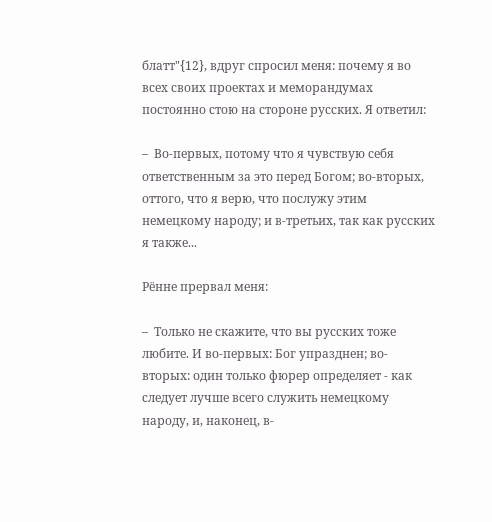блатт"{12}, вдруг спросил меня: почему я во всех своих проектах и меморандумах постоянно стою на стороне русских. Я ответил:

–  Во-первых, потому что я чувствую себя ответственным за это перед Богом; во-вторых, оттого, что я верю, что послужу этим немецкому народу; и в-третьих, так как русских я также...

Рённе прервал меня:

–  Только не скажите, что вы русских тоже любите. И во-первых: Бог упразднен; во-вторых: один только фюрер определяет - как следует лучше всего служить немецкому народу, и, наконец, в-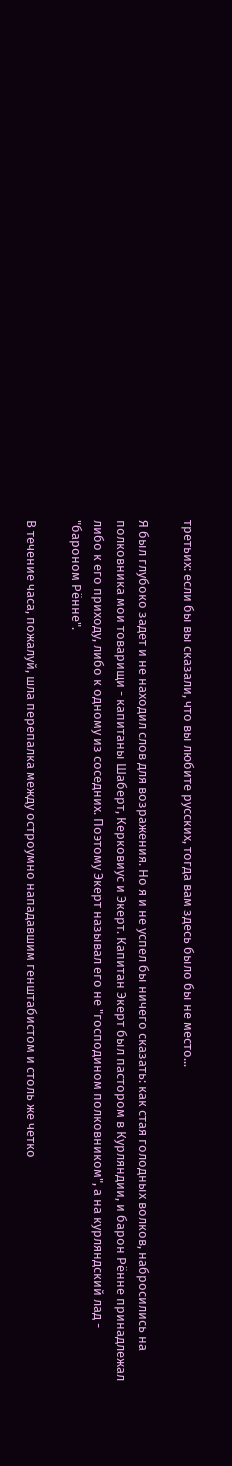третьих: если бы вы сказали, что вы любите русских, тогда вам здесь было бы не место...

Я был глубоко задет и не находил слов для возражения. Но я и не успел бы ничего сказать: как стая голодных волков, набросились на полковника мои товарищи - капитаны Шаберт, Керковиус и Экерт. Капитан Экерт был пастором в Курляндии, и барон Рённе принадлежал либо к его приходу, либо к одному из соседних. Поэтому Экерт называл его не "господином полковником", а на курляндский лад - "бароном Рённе".

В течение часа, пожалуй, шла перепалка между остроумно нападавшим генштабистом и столь же четко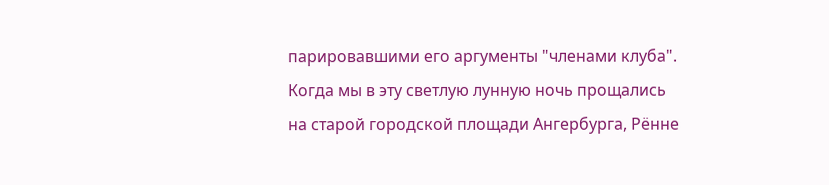парировавшими его аргументы "членами клуба". Когда мы в эту светлую лунную ночь прощались на старой городской площади Ангербурга, Рённе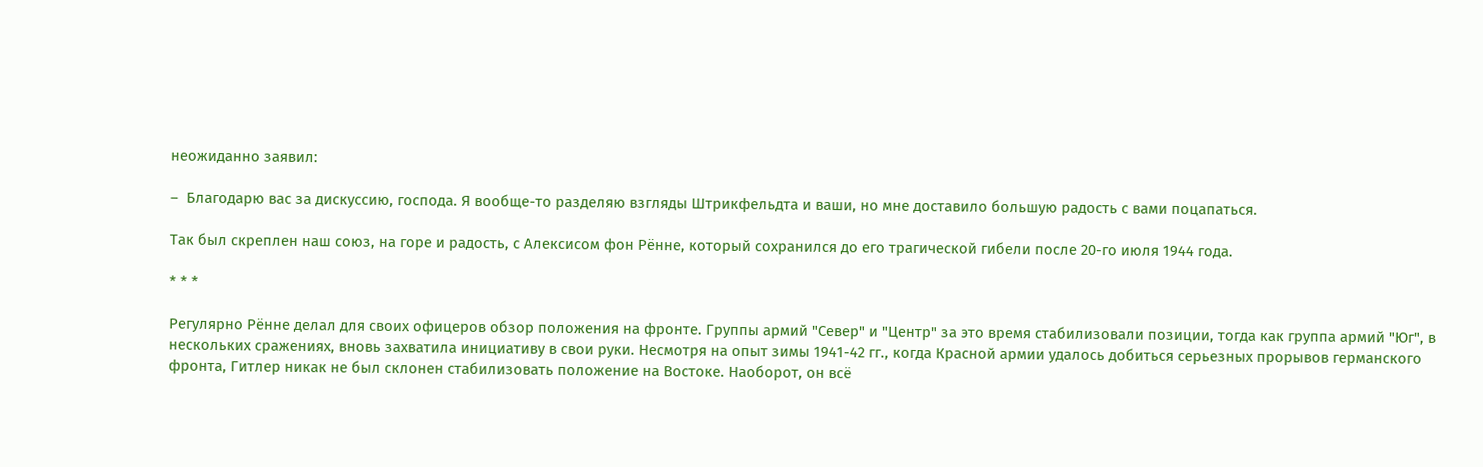неожиданно заявил:

–  Благодарю вас за дискуссию, господа. Я вообще-то разделяю взгляды Штрикфельдта и ваши, но мне доставило большую радость с вами поцапаться.

Так был скреплен наш союз, на горе и радость, с Алексисом фон Рённе, который сохранился до его трагической гибели после 20-го июля 1944 года.

* * *

Регулярно Рённе делал для своих офицеров обзор положения на фронте. Группы армий "Север" и "Центр" за это время стабилизовали позиции, тогда как группа армий "Юг", в нескольких сражениях, вновь захватила инициативу в свои руки. Несмотря на опыт зимы 1941-42 гг., когда Красной армии удалось добиться серьезных прорывов германского фронта, Гитлер никак не был склонен стабилизовать положение на Востоке. Наоборот, он всё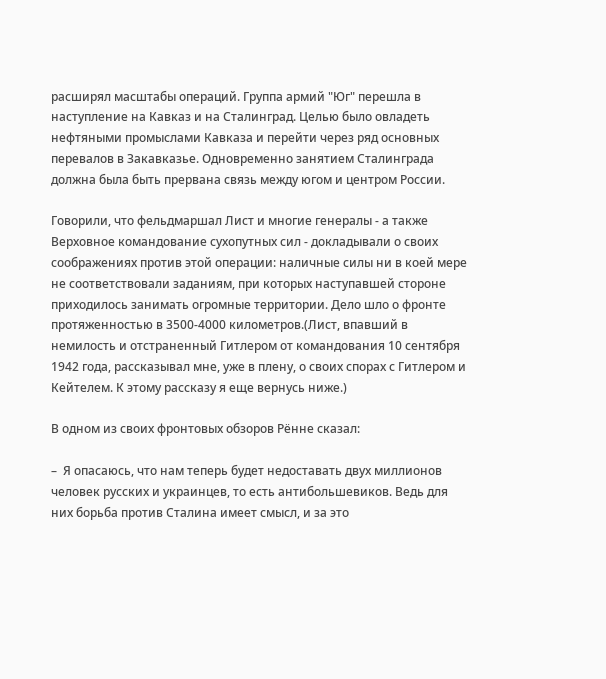расширял масштабы операций. Группа армий "Юг" перешла в наступление на Кавказ и на Сталинград. Целью было овладеть нефтяными промыслами Кавказа и перейти через ряд основных перевалов в Закавказье. Одновременно занятием Сталинграда должна была быть прервана связь между югом и центром России.

Говорили, что фельдмаршал Лист и многие генералы - а также Верховное командование сухопутных сил - докладывали о своих соображениях против этой операции: наличные силы ни в коей мере не соответствовали заданиям, при которых наступавшей стороне приходилось занимать огромные территории. Дело шло о фронте протяженностью в 3500-4000 километров.(Лист, впавший в немилость и отстраненный Гитлером от командования 10 сентября 1942 года, рассказывал мне, уже в плену, о своих спорах с Гитлером и Кейтелем. К этому рассказу я еще вернусь ниже.)

В одном из своих фронтовых обзоров Рённе сказал:

–  Я опасаюсь, что нам теперь будет недоставать двух миллионов человек русских и украинцев, то есть антибольшевиков. Ведь для них борьба против Сталина имеет смысл, и за это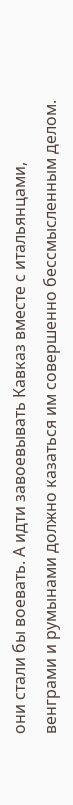они стали бы воевать. А идти завоевывать Кавказ вместе с итальянцами, венграми и румынами должно казаться им совершенно бессмысленным делом.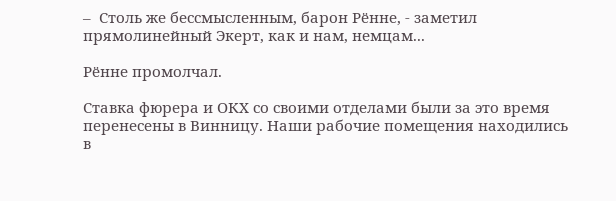–  Столь же бессмысленным, барон Рённе, - заметил прямолинейный Экерт, как и нам, немцам...

Рённе промолчал.

Ставка фюрера и ОКХ со своими отделами были за это время перенесены в Винницу. Наши рабочие помещения находились в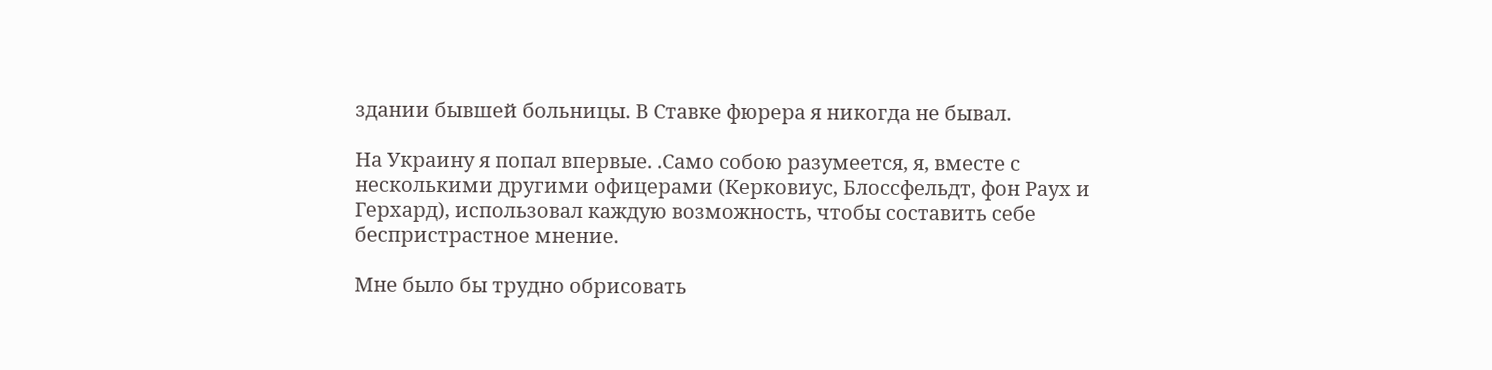здании бывшей больницы. В Ставке фюрера я никогда не бывал.

На Украину я попал впервые. .Само собою разумеется, я, вместе с несколькими другими офицерами (Керковиус, Блоссфельдт, фон Раух и Герхард), использовал каждую возможность, чтобы составить себе беспристрастное мнение.

Мне было бы трудно обрисовать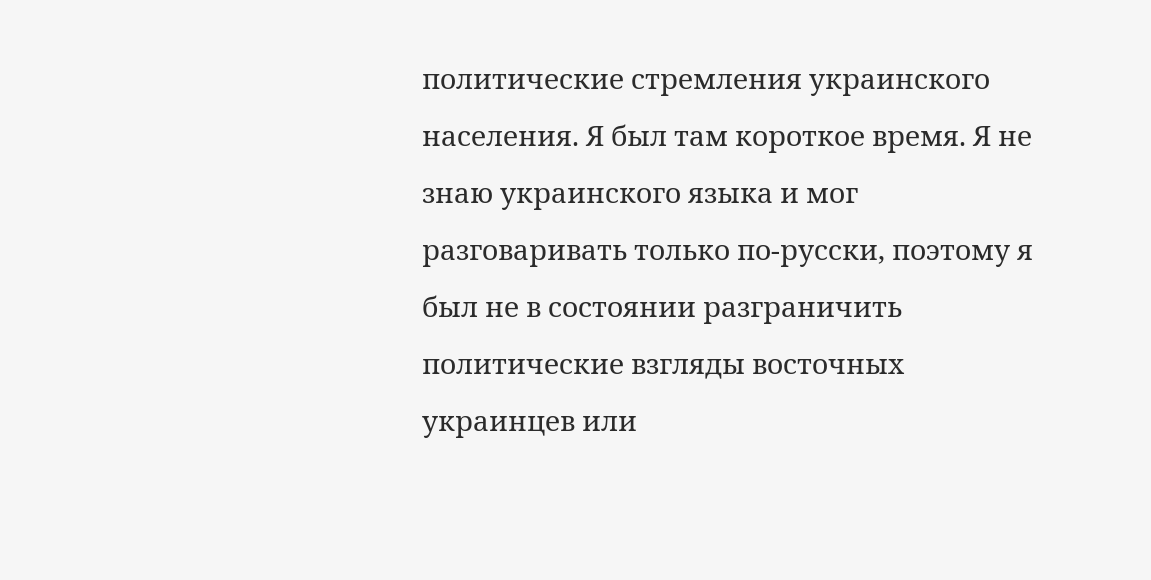политические стремления украинского населения. Я был там короткое время. Я не знаю украинского языка и мог разговаривать только по-русски, поэтому я был не в состоянии разграничить политические взгляды восточных украинцев или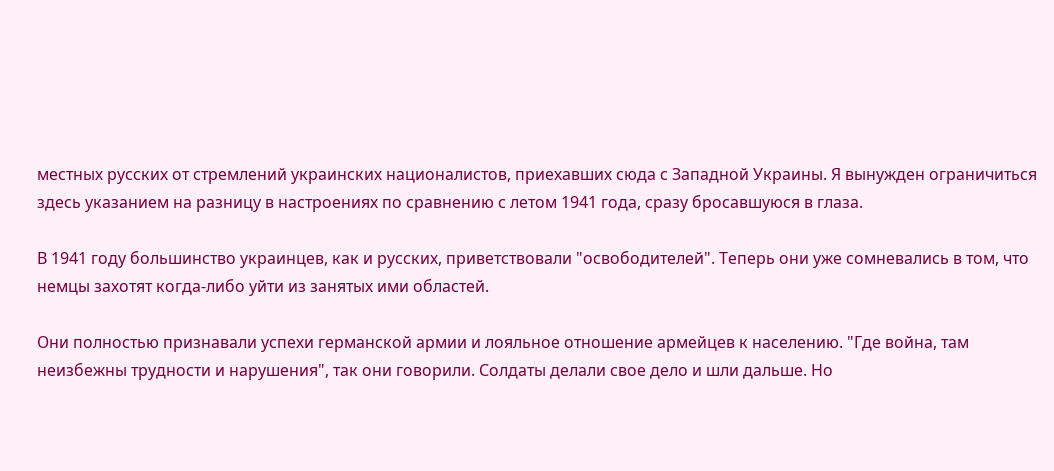местных русских от стремлений украинских националистов, приехавших сюда с Западной Украины. Я вынужден ограничиться здесь указанием на разницу в настроениях по сравнению с летом 1941 года, сразу бросавшуюся в глаза.

В 1941 году большинство украинцев, как и русских, приветствовали "освободителей". Теперь они уже сомневались в том, что немцы захотят когда-либо уйти из занятых ими областей.

Они полностью признавали успехи германской армии и лояльное отношение армейцев к населению. "Где война, там неизбежны трудности и нарушения", так они говорили. Солдаты делали свое дело и шли дальше. Но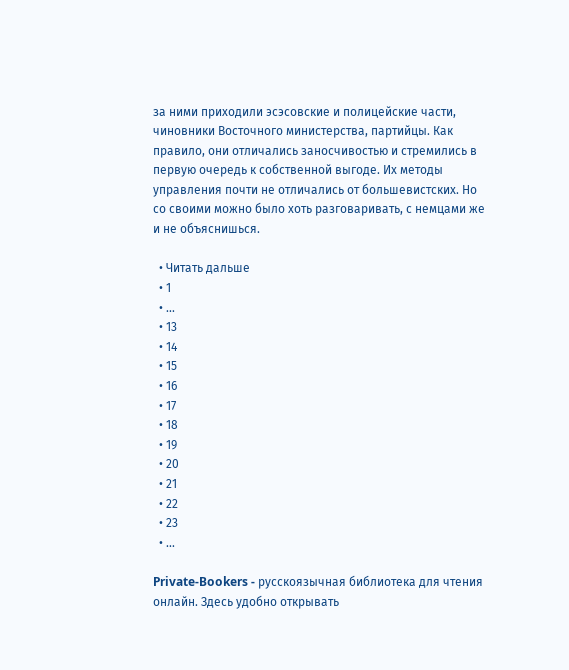за ними приходили эсэсовские и полицейские части, чиновники Восточного министерства, партийцы. Как правило, они отличались заносчивостью и стремились в первую очередь к собственной выгоде. Их методы управления почти не отличались от большевистских. Но со своими можно было хоть разговаривать, с немцами же и не объяснишься.

  • Читать дальше
  • 1
  • ...
  • 13
  • 14
  • 15
  • 16
  • 17
  • 18
  • 19
  • 20
  • 21
  • 22
  • 23
  • ...

Private-Bookers - русскоязычная библиотека для чтения онлайн. Здесь удобно открывать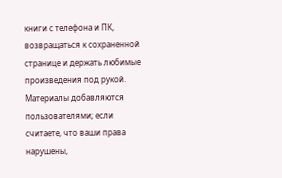книги с телефона и ПК, возвращаться к сохраненной странице и держать любимые произведения под рукой. Материалы добавляются пользователями; если считаете, что ваши права нарушены,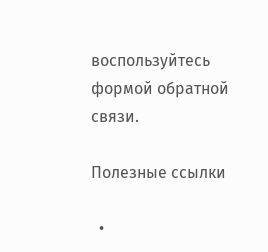воспользуйтесь формой обратной связи.

Полезные ссылки

  •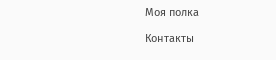Моя полка

Контакты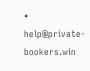• help@private-bookers.win